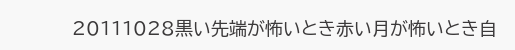20111028黒い先端が怖いとき赤い月が怖いとき自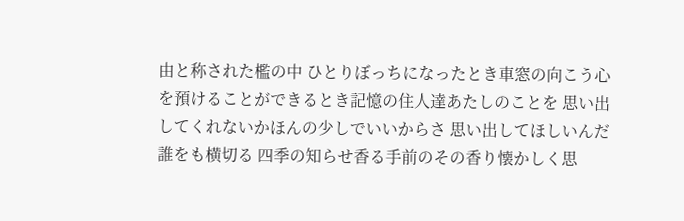由と称された檻の中 ひとりぼっちになったとき車窓の向こう心を預けることができるとき記憶の住人達あたしのことを 思い出してくれないかほんの少しでいいからさ 思い出してほしいんだ誰をも横切る 四季の知らせ香る手前のその香り懐かしく思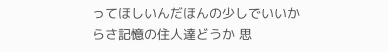ってほしいんだほんの少しでいいからさ記憶の住人達どうか 思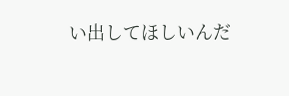い出してほしいんだ